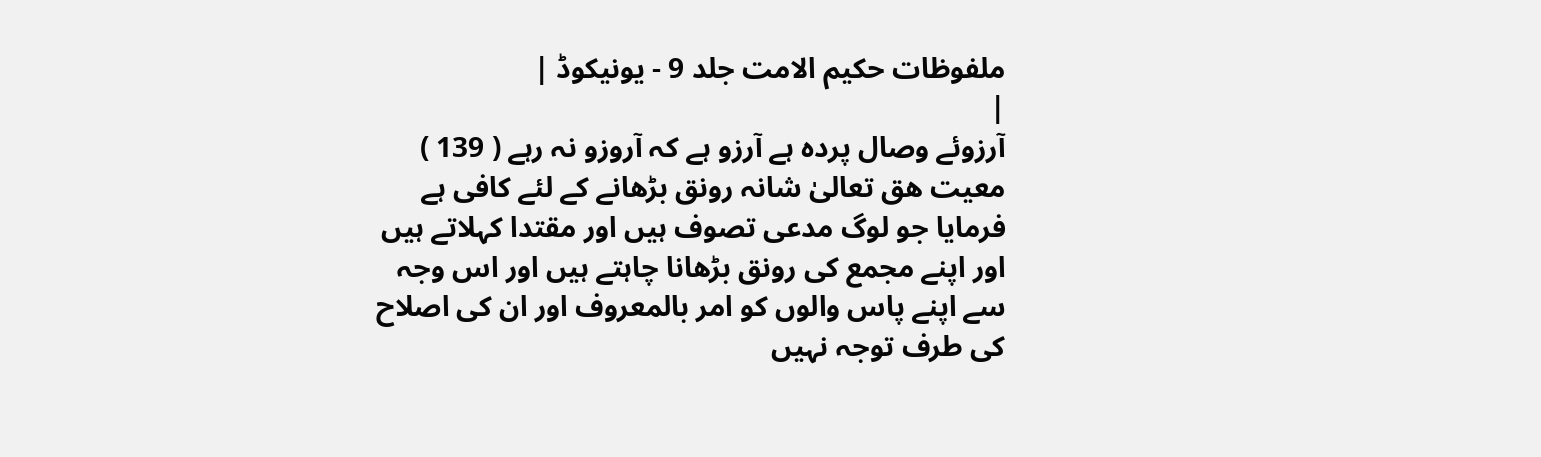ملفوظات حکیم الامت جلد 9 - یونیکوڈ |
|
آرزوئے وصال پردہ ہے آرزو ہے کہ آروزو نہ رہے ( 139 ) معیت ھق تعالیٰ شانہ رونق بڑھانے کے لئے کافی ہے فرمایا جو لوگ مدعی تصوف ہیں اور مقتدا کہلاتے ہیں اور اپنے مجمع کی رونق بڑھانا چاہتے ہیں اور اس وجہ سے اپنے پاس والوں کو امر بالمعروف اور ان کی اصلاح کی طرف توجہ نہیں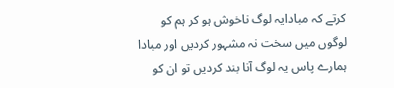کرتے کہ مبادایہ لوگ ناخوش ہو کر ہم کو لوگوں میں سخت نہ مشہور کردیں اور مبادا ہمارے پاس یہ لوگ آنا بند کردیں تو ان کو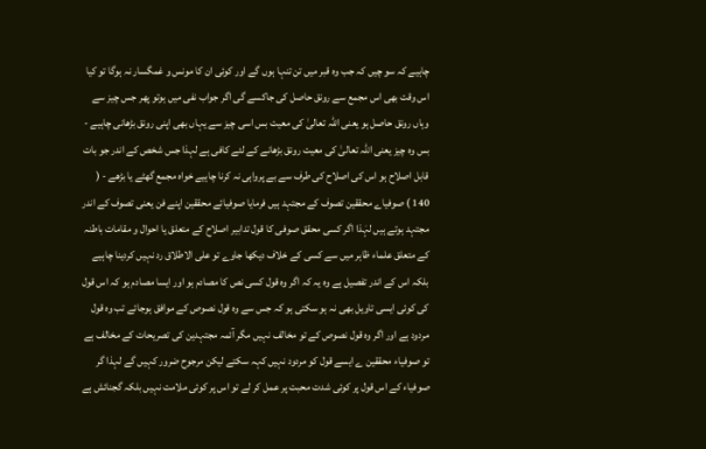چاہیے کہ سو چیں کہ جب وہ قبر میں تن تنہا ہوں گے اور کوئی ان کا مونس و غمگسار نہ ہوگا تو کیا اس وقت بھی اس مجمع سے رونق حاصل کی جاکسے گی اگر جواب نفی میں ہوتو پھر جس چیز سے وہاں رونق حاصل ہو یعنی اللہ تعالیٰ کی معیت بس اسی چیز سے یہاں بھی اپنی رونق بڑھانی چاہیے - بس وہ چیز یعنی اللہ تعالیٰ کی معیت رونق بڑھانے کے لئے کافی ہے لہذا جس شخص کے اندر جو بات قابل اصلاح ہو اس کی اصلاح کی طرف سے بے پرواہی نہ کرنا چاہیے خواہ مجمع گھٹے یا بڑھے - ( 140 ) صوفیاے محققین تصوف کے مجتہد ہیں فرمایا صوفیائے محققین اپنے فن یعنی تصوف کے اندر مجتہد ہوتے ہیں لہٰذا اگر کسی محقق صوفی کا قول تدابیر اصلاح کے متعلق یا احوال و مقامات باطنہ کے متعلق علماء ظاہر میں سے کسی کے خلاف دیکھا جاوے تو علی الاطلاق رد نہیں کردینا چاہیے بلکہ اس کے اندر تفصیل ہے وہ یہ کہ اگر وہ قول کسی نص کا مصادم ہو اور ایسا مصادم ہو کہ اس قول کی کوئی ایسی تاویل بھی نہ ہو سکتی ہو کہ جس سے وہ قول نصوص کے موافق ہوجائے تب وہ قول مردود ہے اور اگر وہ قول نصوص کے تو مخالف نہیں مگر آئمہ مجتہدین کی تصریحات کے مخالف ہے تو صوفیاء محققین ے ایسے قول کو مردود نہیں کہہ سکتے لیکن مرجوح ضرور کہیں گے لہذا گر صوفیاء کے اس قول پر کوئی شدت محبت پر عمل کر لے تو اس پر کوئی ملامت نہیں بلکہ گجنائش ہے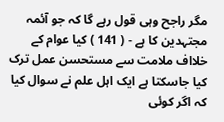مگر راجح وہی قول رہے گا کہ جو آئمہ مجتہدین کا ہے - ( 141 ) کیا عوام کے خلااف ملامت سے مستحسن عمل ترک کیا جاسکتا ہے ایک اہل علم نے سوال کیا کہ اگر کوئی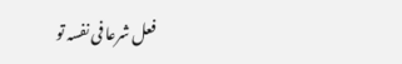فعل شرعا فی نفسہ تو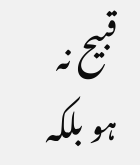قبیح نہ ہو بلکہ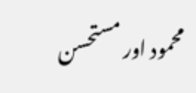محمود اور مستحسن